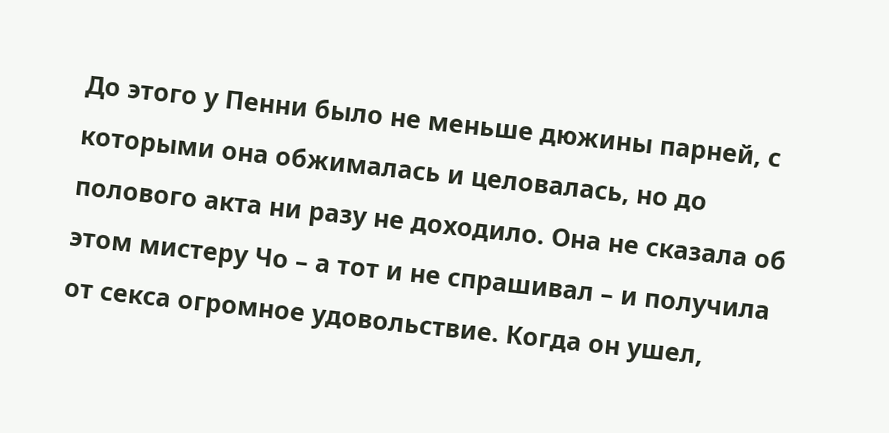До этого у Пенни было не меньше дюжины парней, с которыми она обжималась и целовалась, но до полового акта ни разу не доходило. Она не сказала об этом мистеру Чо – а тот и не спрашивал – и получила от секса огромное удовольствие. Когда он ушел,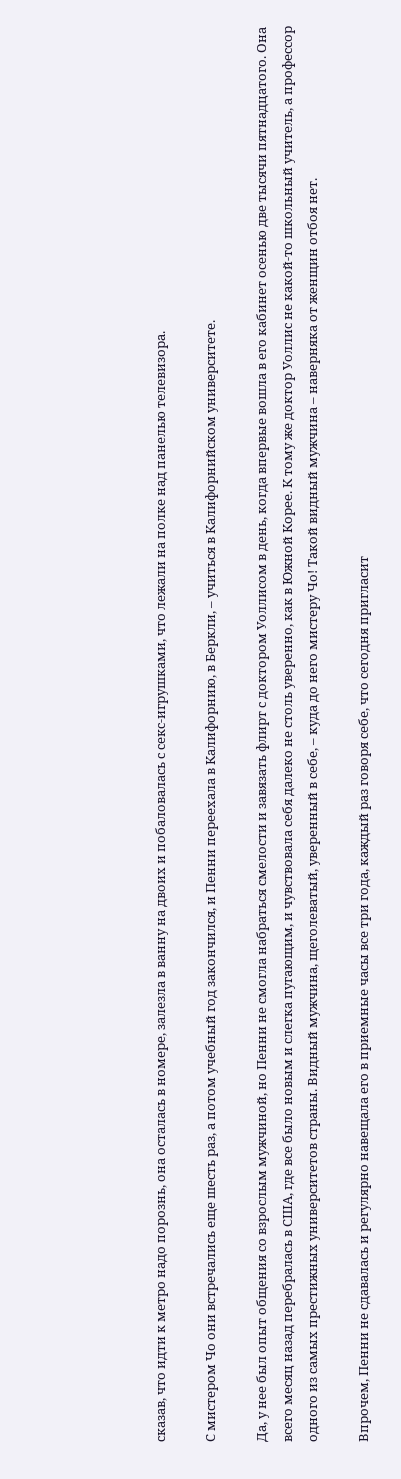сказав, что идти к метро надо порознь, она осталась в номере, залезла в ванну на двоих и побаловалась с секс-игрушками, что лежали на полке над панелью телевизора.

С мистером Чо они встречались еще шесть раз, а потом учебный год закончился, и Пенни переехала в Калифорнию, в Беркли, – учиться в Калифорнийском университете.

Да, у нее был опыт общения со взрослым мужчиной, но Пенни не смогла набраться смелости и завязать флирт с доктором Уоллисом в день, когда впервые вошла в его кабинет осенью две тысячи пятнадцатого. Она всего месяц назад перебралась в США, где все было новым и слегка пугающим, и чувствовала себя далеко не столь уверенно, как в Южной Корее. К тому же доктор Уоллис не какой-то школьный учитель, а профессор одного из самых престижных университетов страны. Видный мужчина, щеголеватый, уверенный в себе, – куда до него мистеру Чо! Такой видный мужчина – наверняка от женщин отбоя нет.

Впрочем, Пенни не сдавалась и регулярно навещала его в приемные часы все три года, каждый раз говоря себе, что сегодня пригласит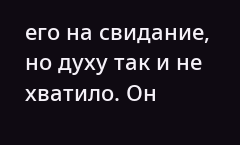его на свидание, но духу так и не хватило. Он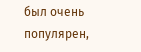был очень популярен,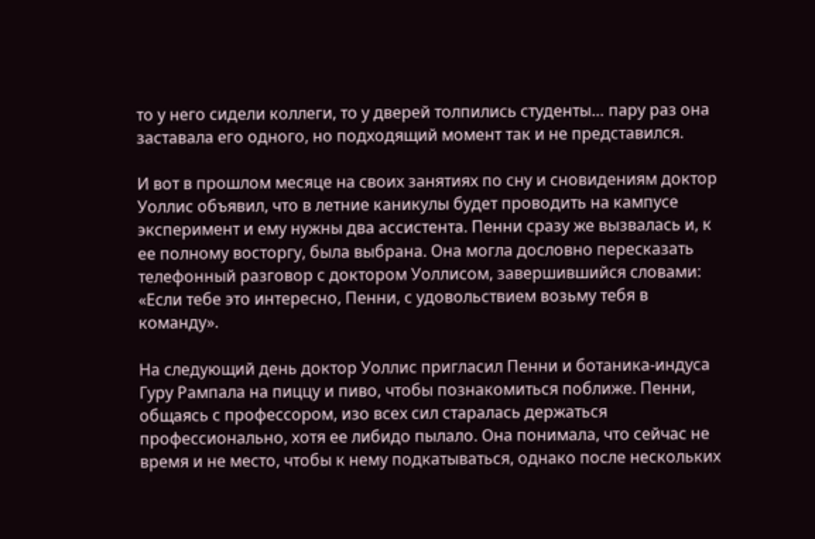то у него сидели коллеги, то у дверей толпились студенты… пару раз она заставала его одного, но подходящий момент так и не представился.

И вот в прошлом месяце на своих занятиях по сну и сновидениям доктор Уоллис объявил, что в летние каникулы будет проводить на кампусе эксперимент и ему нужны два ассистента. Пенни сразу же вызвалась и, к ее полному восторгу, была выбрана. Она могла дословно пересказать телефонный разговор с доктором Уоллисом, завершившийся словами: «Если тебе это интересно, Пенни, с удовольствием возьму тебя в команду».

На следующий день доктор Уоллис пригласил Пенни и ботаника-индуса Гуру Рампала на пиццу и пиво, чтобы познакомиться поближе. Пенни, общаясь с профессором, изо всех сил старалась держаться профессионально, хотя ее либидо пылало. Она понимала, что сейчас не время и не место, чтобы к нему подкатываться, однако после нескольких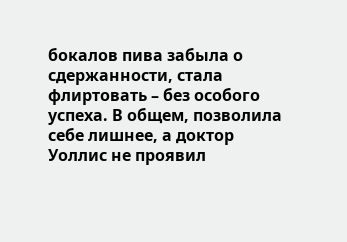бокалов пива забыла о сдержанности, стала флиртовать – без особого успеха. В общем, позволила себе лишнее, а доктор Уоллис не проявил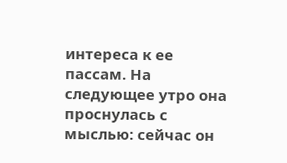интереса к ее пассам. На следующее утро она проснулась с мыслью: сейчас он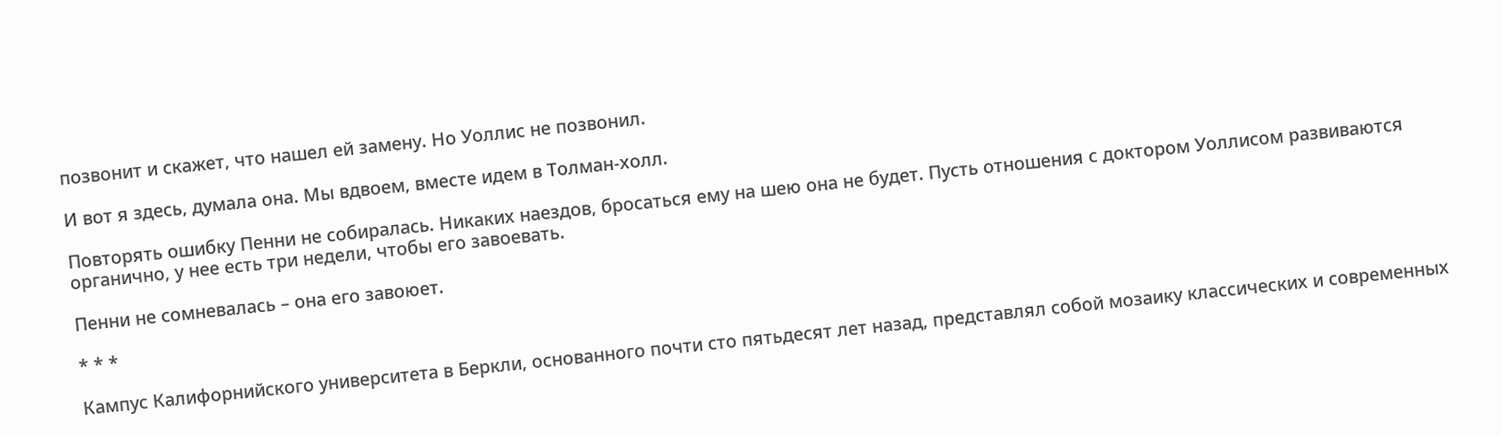позвонит и скажет, что нашел ей замену. Но Уоллис не позвонил.

И вот я здесь, думала она. Мы вдвоем, вместе идем в Толман-холл.

Повторять ошибку Пенни не собиралась. Никаких наездов, бросаться ему на шею она не будет. Пусть отношения с доктором Уоллисом развиваются органично, у нее есть три недели, чтобы его завоевать.

Пенни не сомневалась – она его завоюет.

* * *

Кампус Калифорнийского университета в Беркли, основанного почти сто пятьдесят лет назад, представлял собой мозаику классических и современных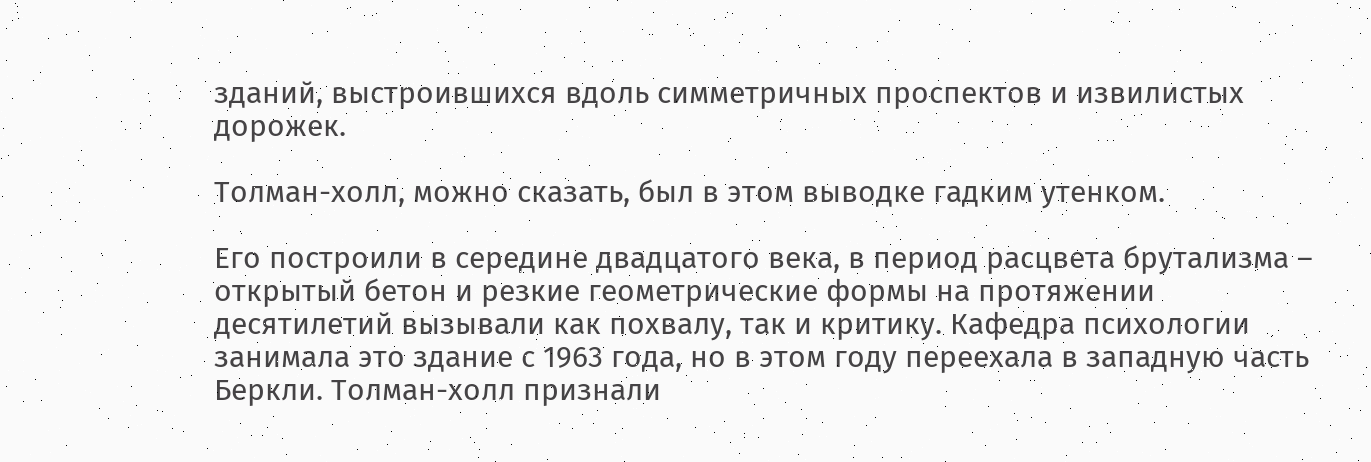зданий, выстроившихся вдоль симметричных проспектов и извилистых дорожек.

Толман-холл, можно сказать, был в этом выводке гадким утенком.

Его построили в середине двадцатого века, в период расцвета брутализма – открытый бетон и резкие геометрические формы на протяжении десятилетий вызывали как похвалу, так и критику. Кафедра психологии занимала это здание с 1963 года, но в этом году переехала в западную часть Беркли. Толман-холл признали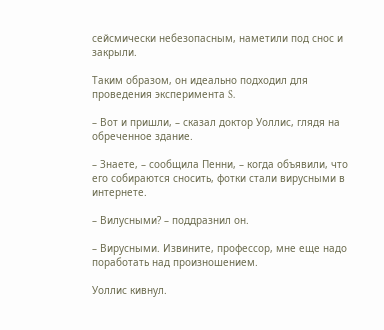сейсмически небезопасным, наметили под снос и закрыли.

Таким образом, он идеально подходил для проведения эксперимента S.

– Вот и пришли, – сказал доктор Уоллис, глядя на обреченное здание.

– Знаете, – сообщила Пенни, – когда объявили, что его собираются сносить, фотки стали вирусными в интернете.

– Вилусными? – поддразнил он.

– Вирусными. Извините, профессор, мне еще надо поработать над произношением.

Уоллис кивнул.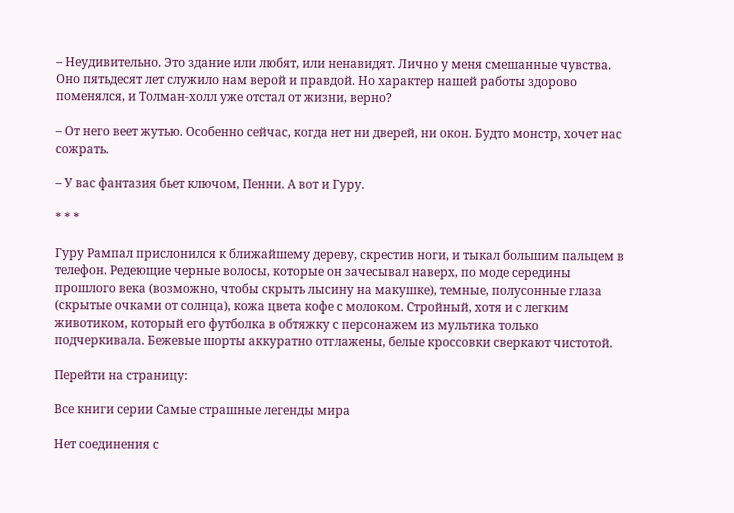– Неудивительно. Это здание или любят, или ненавидят. Лично у меня смешанные чувства. Оно пятьдесят лет служило нам верой и правдой. Но характер нашей работы здорово поменялся, и Толман-холл уже отстал от жизни, верно?

– От него веет жутью. Особенно сейчас, когда нет ни дверей, ни окон. Будто монстр, хочет нас сожрать.

– У вас фантазия бьет ключом, Пенни. А вот и Гуру.

* * *

Гуру Рампал прислонился к ближайшему дереву, скрестив ноги, и тыкал большим пальцем в телефон. Редеющие черные волосы, которые он зачесывал наверх, по моде середины прошлого века (возможно, чтобы скрыть лысину на макушке), темные, полусонные глаза (скрытые очками от солнца), кожа цвета кофе с молоком. Стройный, хотя и с легким животиком, который его футболка в обтяжку с персонажем из мультика только подчеркивала. Бежевые шорты аккуратно отглажены, белые кроссовки сверкают чистотой.

Перейти на страницу:

Все книги серии Самые страшные легенды мира

Нет соединения с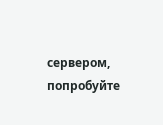сервером, попробуйте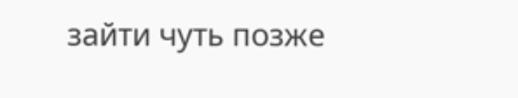зайти чуть позже